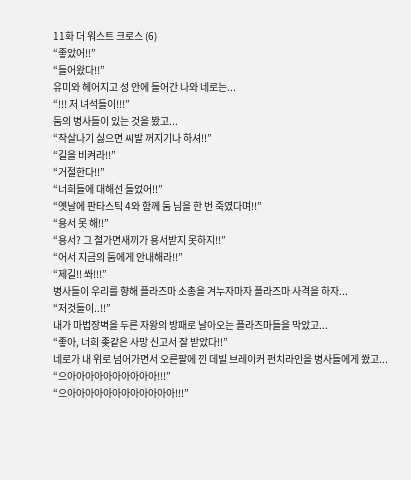11화 더 워스트 크로스 (6)
“좋았어!!”
“들어왔다!!”
유미와 헤어지고 성 안에 들어간 나와 네로는...
“!!! 저 녀석들이!!!”
둠의 병사들이 있는 것을 봤고...
“작살나기 싫으면 씨발 꺼지기나 하셔!!”
“길을 비켜라!!”
“거절한다!!”
“너희들에 대해선 들었어!!”
“옛날에 판타스틱 4와 함께 둠 님을 한 번 죽였다며!!”
“용서 못 해!!”
“용서? 그 철가면새끼가 용서받지 못하지!!”
“어서 지금의 둠에게 안내해라!!”
“제길!! 쏴!!!”
병사들이 우리를 향해 플라즈마 소총을 겨누자마자 플라즈마 사격을 하자...
“저것들이..!!”
내가 마법장벽을 두른 자왕의 방패로 날아오는 플라즈마들을 막았고...
“좋아, 너희 좆같은 사망 신고서 잘 받았다!!”
네로가 내 위로 넘어가면서 오른팔에 낀 데빌 브레이커 펀치라인을 병사들에게 쐈고...
“으아아아아아아아아아아!!!”
“으아아아아아아아아아아아아!!!”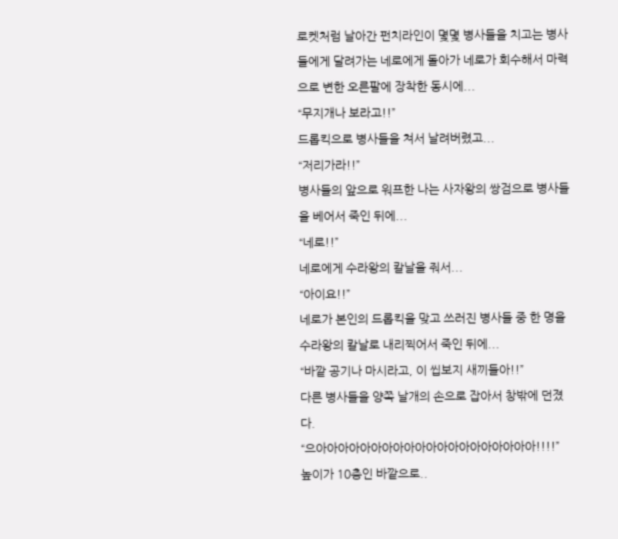로켓처럼 날아간 펀치라인이 몇몇 병사들을 치고는 병사들에게 달려가는 네로에게 돌아가 네로가 회수해서 마력으로 변한 오른팔에 장착한 동시에...
“무지개나 보라고!!”
드롭킥으로 병사들을 쳐서 날려버렸고...
“저리가라!!”
병사들의 앞으로 워프한 나는 사자왕의 쌍검으로 병사들을 베어서 죽인 뒤에...
“네로!!”
네로에게 수라왕의 칼날을 줘서...
“아이요!!”
네로가 본인의 드롭킥을 맞고 쓰러진 병사들 중 한 명을 수라왕의 칼날로 내리찍어서 죽인 뒤에...
“바깥 공기나 마시라고, 이 씹보지 새끼들아!!”
다른 병사들을 양쪽 날개의 손으로 잡아서 창밖에 던졌다.
“으아아아아아아아아아아아아아아아아아아아아!!!!”
높이가 10층인 바깥으로..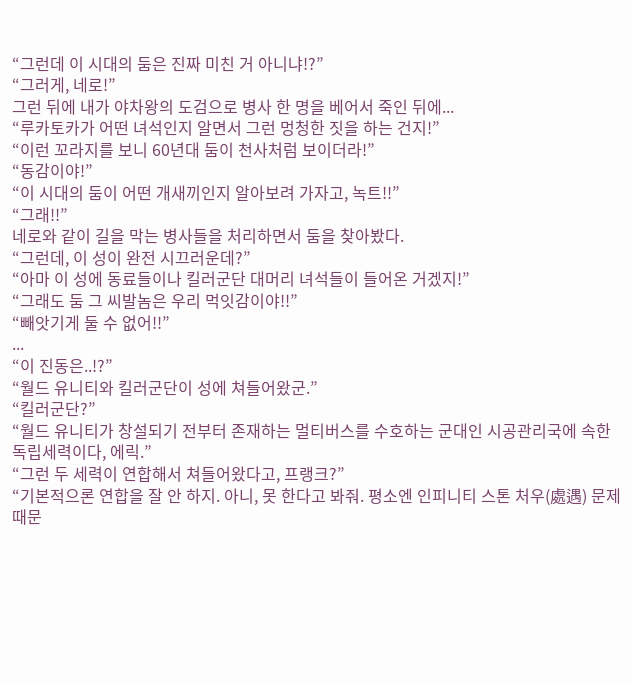“그런데 이 시대의 둠은 진짜 미친 거 아니냐!?”
“그러게, 네로!”
그런 뒤에 내가 야차왕의 도검으로 병사 한 명을 베어서 죽인 뒤에...
“루카토카가 어떤 녀석인지 알면서 그런 멍청한 짓을 하는 건지!”
“이런 꼬라지를 보니 60년대 둠이 천사처럼 보이더라!”
“동감이야!”
“이 시대의 둠이 어떤 개새끼인지 알아보려 가자고, 녹트!!”
“그래!!”
네로와 같이 길을 막는 병사들을 처리하면서 둠을 찾아봤다.
“그런데, 이 성이 완전 시끄러운데?”
“아마 이 성에 동료들이나 킬러군단 대머리 녀석들이 들어온 거겠지!”
“그래도 둠 그 씨발놈은 우리 먹잇감이야!!”
“빼앗기게 둘 수 없어!!”
...
“이 진동은..!?”
“월드 유니티와 킬러군단이 성에 쳐들어왔군.”
“킬러군단?”
“월드 유니티가 창설되기 전부터 존재하는 멀티버스를 수호하는 군대인 시공관리국에 속한 독립세력이다, 에릭.”
“그런 두 세력이 연합해서 쳐들어왔다고, 프랭크?”
“기본적으론 연합을 잘 안 하지. 아니, 못 한다고 봐줘. 평소엔 인피니티 스톤 처우(處遇) 문제 때문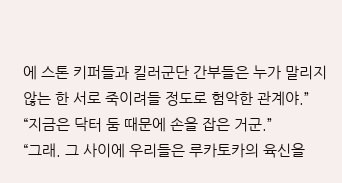에 스톤 키퍼들과 킬러군단 간부들은 누가 말리지 않는 한 서로 죽이려들 정도로 험악한 관계야.”
“지금은 닥터 둠 때문에 손을 잡은 거군.”
“그래. 그 사이에 우리들은 루카토카의 육신을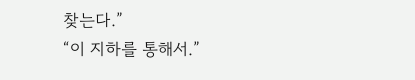찾는다.”
“이 지하를 통해서.”